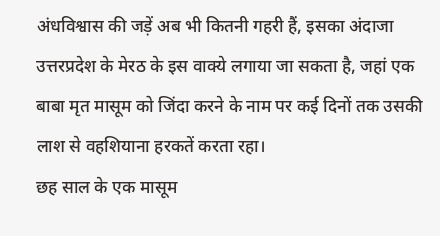अंधविश्वास की जड़ें अब भी कितनी गहरी हैं, इसका अंदाजा उत्तरप्रदेश के मेरठ के इस वाक्ये लगाया जा सकता है, जहां एक बाबा मृत मासूम को जिंदा करने के नाम पर कई दिनों तक उसकी लाश से वहशियाना हरकतें करता रहा।
छह साल के एक मासूम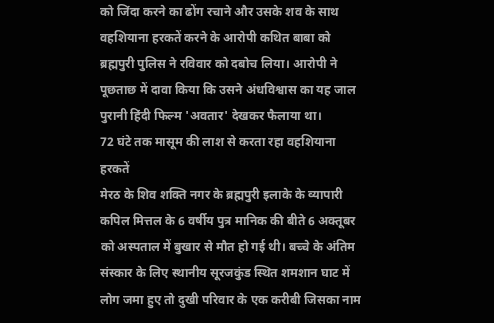को जिंदा करने का ढोंग रचाने और उसके शव के साथ वहशियाना हरकतें करने के आरोपी कथित बाबा को ब्रह्मपुरी पुलिस ने रविवार को दबोच लिया। आरोपी ने पूछताछ में दावा किया कि उसने अंधविश्वास का यह जाल पुरानी हिंदी फिल्म 'अवतार' देखकर फैलाया था।
72 घंटे तक मासूम की लाश से करता रहा वहशियाना हरकतें
मेरठ के शिव शक्ति नगर के ब्रह्मपुरी इलाके के व्यापारी कपिल मित्तल के 6 वर्षीय पुत्र मानिक की बीते 6 अक्तूबर को अस्पताल में बुखार से मौत हो गई थी। बच्चे के अंतिम संस्कार के लिए स्थानीय सूरजकुंड स्थित शमशान घाट में लोग जमा हुए तो दुखी परिवार के एक करीबी जिसका नाम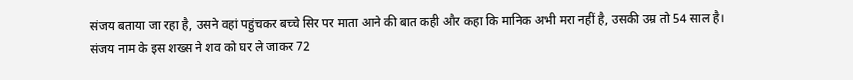संजय बताया जा रहा है, उसने वहां पहुंचकर बच्चे सिर पर माता आने की बात कही और कहा कि मानिक अभी मरा नहीं है, उसकी उम्र तो 54 साल है।
संजय नाम के इस शख्स ने शव को घर ले जाकर 72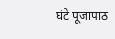घंटे पूजापाठ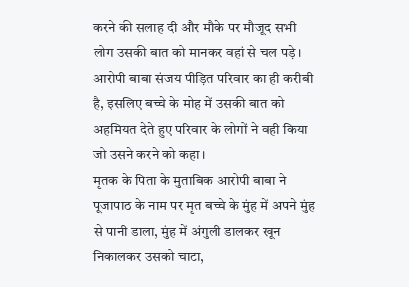करने की सलाह दी और मौके पर मौजूद सभी लोग उसकी बात को मानकर वहां से चल पड़े।
आरोपी बाबा संजय पीड़ित परिवार का ही करीबी है, इसलिए बच्चे के मोह में उसकी बात को अहमियत देते हुए परिवार के लोगों ने वही किया जो उसने करने को कहा।
मृतक के पिता के मुताबिक आरोपी बाबा ने पूजापाठ के नाम पर मृत बच्चे के मुंह में अपने मुंह से पानी डाला, मुंह में अंगुली डालकर खून निकालकर उसको चाटा,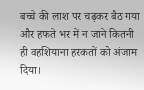बच्चे की लाश पर चढ़कर बैठ गया और हफते भर में न जाने कितनी ही वहशियाना हरकतों को अंजाम दिया।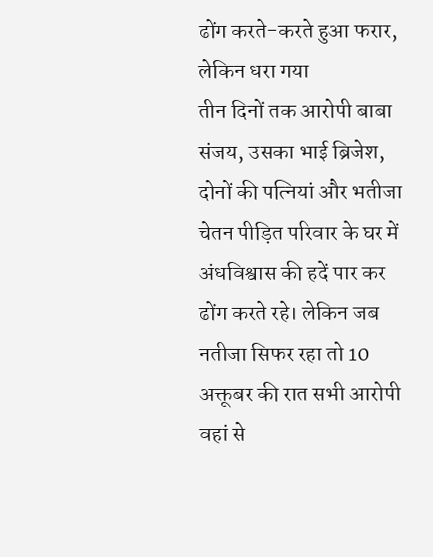ढोंग करते-करते हुआ फरार, लेकिन धरा गया
तीन दिनों तक आरोपी बाबा संजय, उसका भाई ब्रिजेश, दोनों की पत्नियां और भतीजा चेतन पीड़ित परिवार के घर में अंधविश्वास की हदें पार कर ढोंग करते रहे। लेकिन जब नतीजा सिफर रहा तो 10 अक्तूबर की रात सभी आरोपी वहां से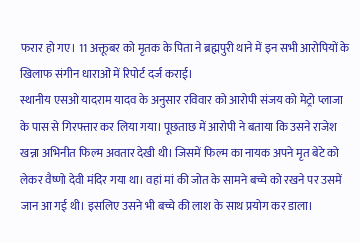फरार हो गए। 11 अक्तूबर को मृतक के पिता ने ब्रह्मपुरी थाने में इन सभी आरोपियों के खिलाफ संगीन धाराओं में रिपोर्ट दर्ज कराई।
स्थानीय एसओ यादराम यादव के अनुसार रविवार को आरोपी संजय को मेट्रो प्लाजा के पास से गिरफ्तार कर लिया गया। पूछताछ में आरोपी ने बताया कि उसने राजेश खन्ना अभिनीत फिल्म अवतार देखी थी। जिसमें फिल्म का नायक अपने मृत बेटे को लेकर वैष्णो देवी मंदिर गया था। वहां मां की जोत के सामने बच्चे को रखने पर उसमें जान आ गई थी। इसलिए उसने भी बच्चे की लाश के साथ प्रयोग कर डाला।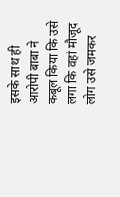इसके साथ ही आरोपी बाबा ने कबूल किया कि उसे लगा कि वहां मौजूद लोग उसे जमकर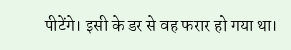पीटेंगे। इसी के डर से वह फरार हो गया था।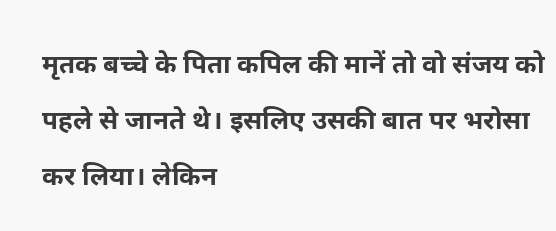मृतक बच्चे के पिता कपिल की मानें तो वो संजय को पहले से जानते थे। इसलिए उसकी बात पर भरोसा कर लिया। लेकिन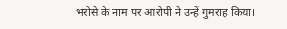भरोसे के नाम पर आरोपी ने उन्हें गुमराह किया।